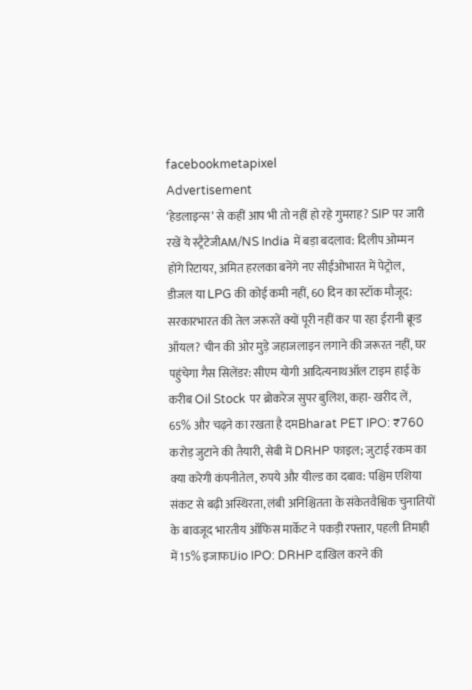facebookmetapixel
Advertisement
‘हेडलाइन्स’ से कहीं आप भी तो नहीं हो रहे गुमराह? SIP पर जारी रखें ये स्ट्रैटेजीAM/NS India में बड़ा बदलाव: दिलीप ओम्मन होंगे रिटायर, अमित हरलका बनेंगे नए सीईओभारत में पेट्रोल, डीजल या LPG की कोई कमी नहीं, 60 दिन का स्टॉक मौजूद: सरकारभारत की तेल जरूरतें क्यों पूरी नहीं कर पा रहा ईरानी क्रूड ऑयल? चीन की ओर मुड़े जहाजलाइन लगाने की जरूरत नहीं, घर पहुंचेगा गैस सिलेंडर: सीएम योगी आदित्यनाथऑल टाइम हाई के करीब Oil Stock पर ब्रोकरेज सुपर बुलिश, कहा- खरीद लें, 65% और चढ़ने का रखता है दमBharat PET IPO: ₹760 करोड़ जुटाने की तैयारी, सेबी में DRHP फाइल; जुटाई रकम का क्या करेगी कंपनीतेल, रुपये और यील्ड का दबाव: पश्चिम एशिया संकट से बढ़ी अस्थिरता, लंबी अनिश्चितता के संकेतवैश्विक चुनातियों के बावजूद भारतीय ऑफिस मार्केट ने पकड़ी रफ्तार, पहली तिमाही में 15% इजाफाJio IPO: DRHP दाखिल करने की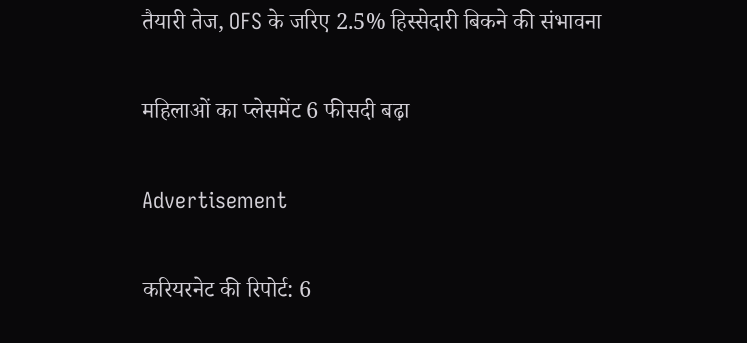तैयारी तेज, OFS के जरिए 2.5% हिस्सेदारी बिकने की संभावना

महिलाओं का प्लेसमेंट 6 फीसदी बढ़ा

Advertisement

करियरनेट की रिपोर्ट: 6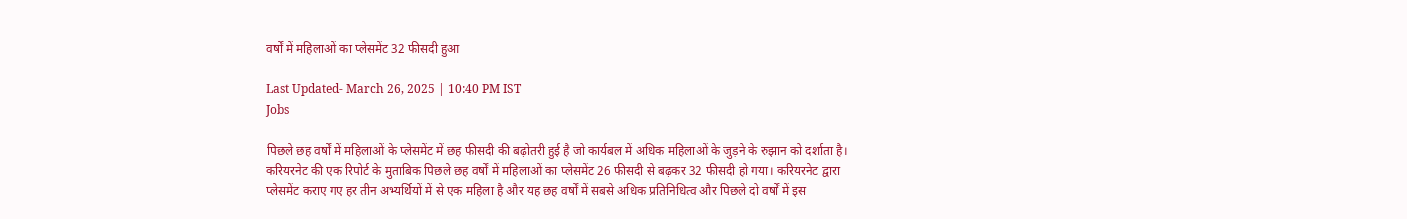वर्षों में महिलाओं का प्लेसमेंट 32 फीसदी हुआ

Last Updated- March 26, 2025 | 10:40 PM IST
Jobs

पिछले छह वर्षों में महिलाओं के प्लेसमेंट में छह फीसदी की बढ़ोतरी हुई है जो कार्यबल में अधिक महिलाओं के जुड़ने के रुझान को दर्शाता है। करियरनेट की एक रिपोर्ट के मुताबिक पिछले छह वर्षों में महिलाओं का प्लेसमेंट 26 फीसदी से बढ़कर 32 फीसदी हो गया। करियरनेट द्वारा प्लेसमेंट कराए गए हर तीन अभ्यर्थियों में से एक महिला है और यह छह वर्षों में सबसे अधिक प्रतिनिधित्व और पिछले दो वर्षों में इस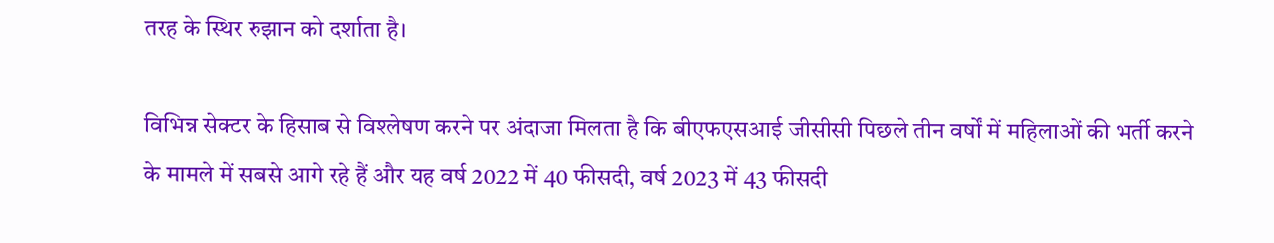तरह के स्थिर रुझान को दर्शाता है।

विभिन्न सेक्टर के हिसाब से विश्लेषण करने पर अंदाजा मिलता है कि बीएफएसआई जीसीसी पिछले तीन वर्षों में महिलाओं की भर्ती करने के मामले में सबसे आगे रहे हैं और यह वर्ष 2022 में 40 फीसदी, वर्ष 2023 में 43 फीसदी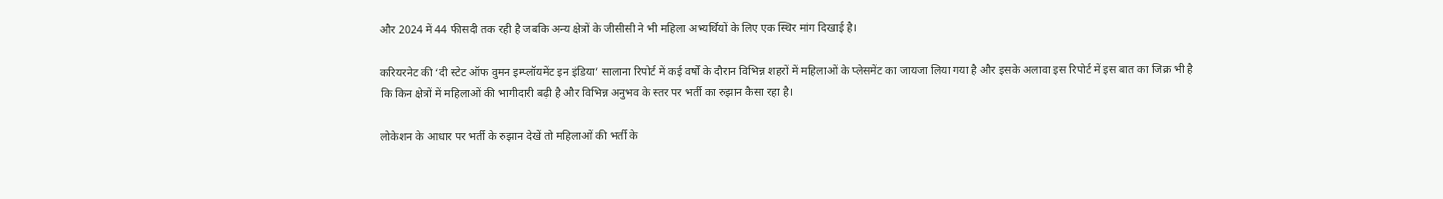और 2024 में 44 फीसदी तक रही है जबकि अन्य क्षेत्रों के जीसीसी ने भी महिला अभ्यर्थियों के लिए एक स्थिर मांग दिखाई है।

करियरनेट की ‘दी स्टेट ऑफ वुमन इम्प्लॉयमेंट इन इंडिया’ सालाना रिपोर्ट में कई वर्षों के दौरान विभिन्न शहरों में महिलाओं के प्लेसमेंट का जायजा लिया गया है और इसके अलावा इस रिपोर्ट में इस बात का जिक्र भी है कि किन क्षेत्रों में महिलाओं की भागीदारी बढ़ी है और विभिन्न अनुभव के स्तर पर भर्ती का रुझान कैसा रहा है।

लोकेशन के आधार पर भर्ती के रुझान देखें तो महिलाओं की भर्ती के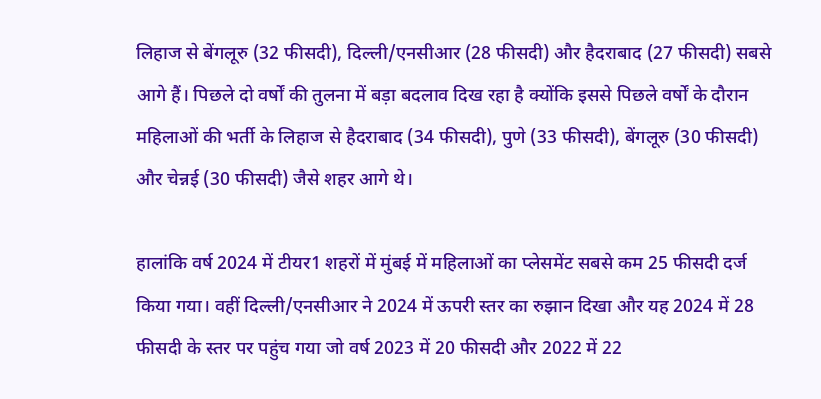लिहाज से बेंगलूरु (32 फीसदी), दिल्ली/एनसीआर (28 फीसदी) और हैदराबाद (27 फीसदी) सबसे आगे हैं। पिछले दो वर्षों की तुलना में बड़ा बदलाव दिख रहा है क्योंकि इससे पिछले वर्षों के दौरान महिलाओं की भर्ती के लिहाज से हैदराबाद (34 फीसदी), पुणे (33 फीसदी), बेंगलूरु (30 फीसदी) और चेन्नई (30 फीसदी) जैसे शहर आगे थे।

हालांकि वर्ष 2024 में टीयर1 शहरों में मुंबई में महिलाओं का प्लेसमेंट सबसे कम 25 फीसदी दर्ज किया गया। वहीं दिल्ली/एनसीआर ने 2024 में ऊपरी स्तर का रुझान दिखा और यह 2024 में 28 फीसदी के स्तर पर पहुंच गया जो वर्ष 2023 में 20 फीसदी और 2022 में 22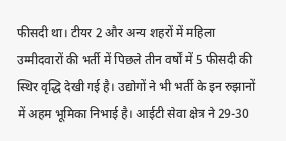फीसदी था। टीयर 2 और अन्य शहरों में महिला उम्मीदवारों की भर्ती में पिछले तीन वर्षों में 5 फीसदी की स्थिर वृद्धि देखी गई है। उद्योगों ने भी भर्ती के इन रुझानों में अहम भूमिका निभाई है। आईटी सेवा क्षेत्र ने 29-30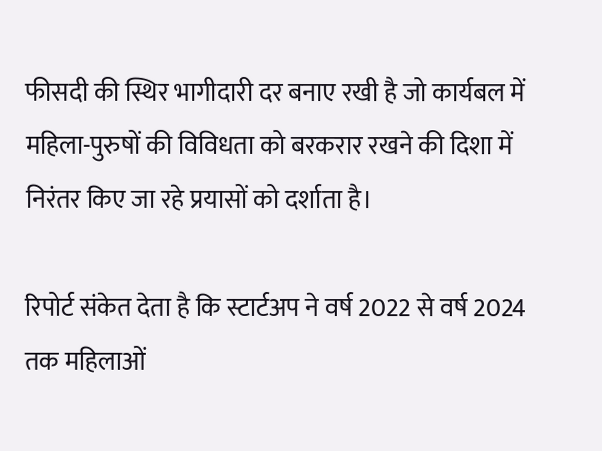फीसदी की स्थिर भागीदारी दर बनाए रखी है जो कार्यबल में महिला-पुरुषों की विविधता को बरकरार रखने की दिशा में निरंतर किए जा रहे प्रयासों को दर्शाता है।

रिपोर्ट संकेत देता है कि स्टार्टअप ने वर्ष 2022 से वर्ष 2024 तक महिलाओं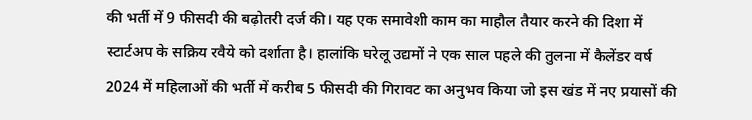की भर्ती में 9 फीसदी की बढ़ोतरी दर्ज की। यह एक समावेशी काम का माहौल तैयार करने की दिशा में स्टार्टअप के सक्रिय रवैये को दर्शाता है। हालांकि घरेलू उद्यमों ने एक साल पहले की तुलना में कैलेंडर वर्ष 2024 में महिलाओं की भर्ती में करीब 5 फीसदी की गिरावट का अनुभव किया जो इस खंड में नए प्रयासों की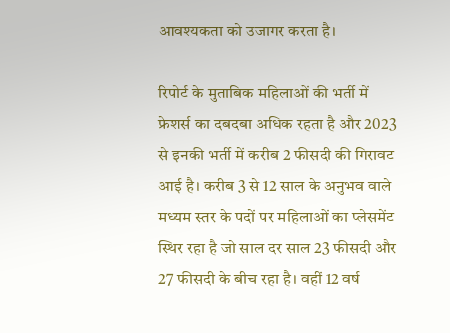आवश्यकता को उजागर करता है।

रिपोर्ट के मुताबिक महिलाओं की भर्ती में फ्रेशर्स का दबदबा अधिक रहता है और 2023 से इनकी भर्ती में करीब 2 फीसदी की गिरावट आई है। करीब 3 से 12 साल के अनुभव वाले मध्यम स्तर के पदों पर महिलाओं का प्लेसमेंट स्थिर रहा है जो साल दर साल 23 फीसदी और 27 फीसदी के बीच रहा है। वहीं 12 वर्ष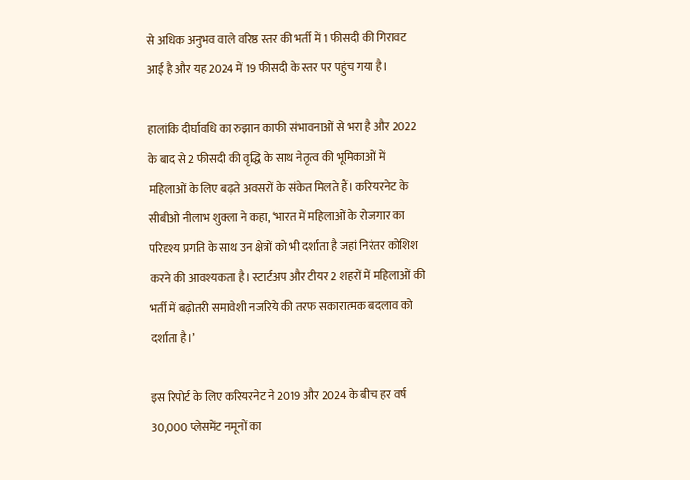से अधिक अनुभव वाले वरिष्ठ स्तर की भर्ती में 1 फीसदी की गिरावट आई है और यह 2024 में 19 फीसदी के स्तर पर पहुंच गया है।

हालांकि दीर्घावधि का रुझान काफी संभावनाओं से भरा है और 2022 के बाद से 2 फीसदी की वृद्धि के साथ नेतृत्व की भूमिकाओं में महिलाओं के लिए बढ़ते अवसरों के संकेत मिलते हैं। करियरनेट के सीबीओ नीलाभ शुक्ला ने कहा, ‘भारत में महिलाओं के रोजगार का परिदृश्य प्रगति के साथ उन क्षेत्रों को भी दर्शाता है जहां निरंतर कोशिश करने की आवश्यकता है। स्टार्टअप और टीयर 2 शहरों में महिलाओं की भर्ती में बढ़ोतरी समावेशी नजरिये की तरफ सकारात्मक बदलाव को दर्शाता है।’

इस रिपोर्ट के लिए करियरनेट ने 2019 और 2024 के बीच हर वर्ष 30,000 प्लेसमेंट नमूनों का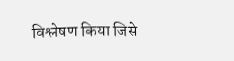विश्लेषण किया जिसे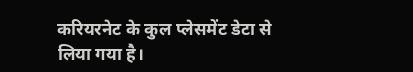करियरनेट के कुल प्लेसमेंट डेटा से लिया गया है।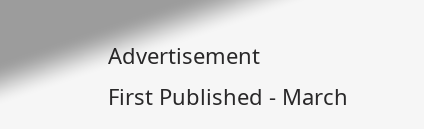Advertisement
First Published - March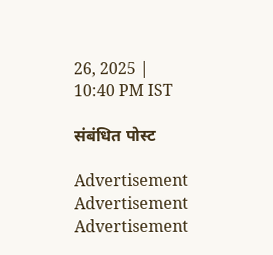26, 2025 | 10:40 PM IST

संबंधित पोस्ट

Advertisement
Advertisement
Advertisement